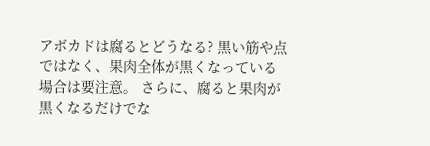アボカドは腐るとどうなる? 黒い筋や点ではなく、果肉全体が黒くなっている場合は要注意。 さらに、腐ると果肉が黒くなるだけでな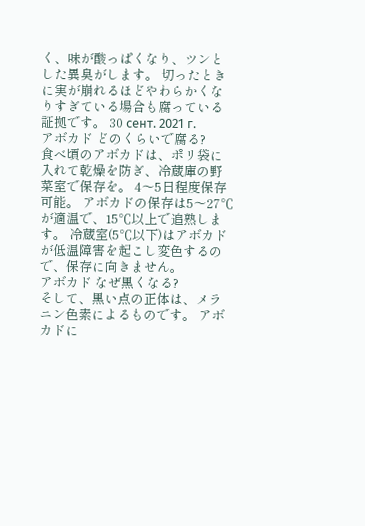く、味が酸っぱくなり、ツンとした異臭がします。 切ったときに実が崩れるほどやわらかくなりすぎている場合も腐っている証拠です。 30 сент. 2021 г.
アボカド どのくらいで腐る?
食べ頃のアボカドは、ポリ袋に入れて乾燥を防ぎ、冷蔵庫の野菜室で保存を。 4〜5日程度保存可能。 アボカドの保存は5〜27℃が適温で、15℃以上で追熟します。 冷蔵室(5℃以下)はアボカドが低温障害を起こし変色するので、保存に向きません。
アボカド なぜ黒くなる?
そして、黒い点の正体は、メラニン色素によるものです。 アボカドに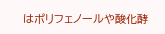はポリフェノールや酸化酵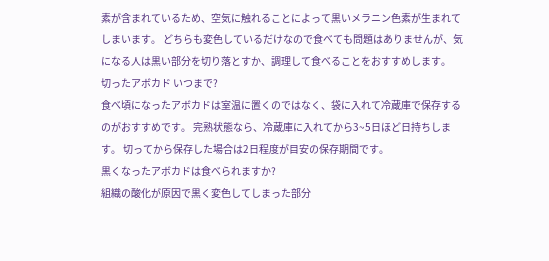素が含まれているため、空気に触れることによって黒いメラニン色素が生まれてしまいます。 どちらも変色しているだけなので食べても問題はありませんが、気になる人は黒い部分を切り落とすか、調理して食べることをおすすめします。
切ったアボカド いつまで?
食べ頃になったアボカドは室温に置くのではなく、袋に入れて冷蔵庫で保存するのがおすすめです。 完熟状態なら、冷蔵庫に入れてから3~5日ほど日持ちします。 切ってから保存した場合は2日程度が目安の保存期間です。
黒くなったアボカドは食べられますか?
組織の酸化が原因で黒く変色してしまった部分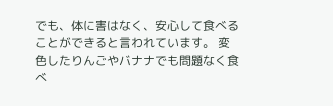でも、体に害はなく、安心して食べることができると言われています。 変色したりんごやバナナでも問題なく食べ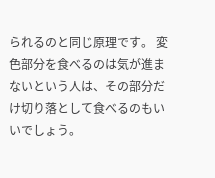られるのと同じ原理です。 変色部分を食べるのは気が進まないという人は、その部分だけ切り落として食べるのもいいでしょう。